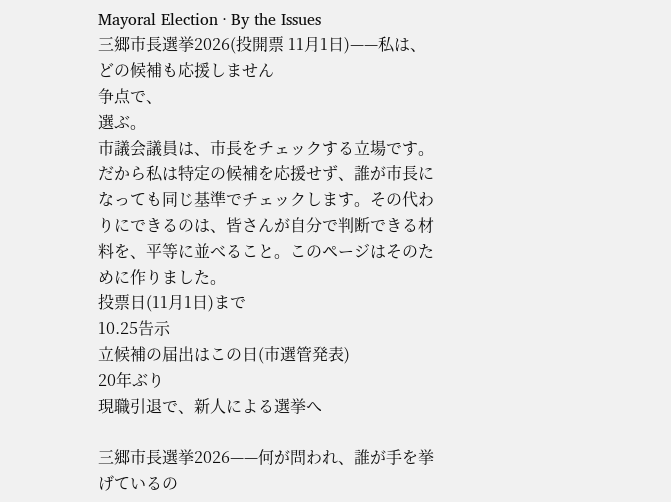Mayoral Election · By the Issues
三郷市長選挙2026(投開票 11月1日)——私は、どの候補も応援しません
争点で、
選ぶ。
市議会議員は、市長をチェックする立場です。だから私は特定の候補を応援せず、誰が市長になっても同じ基準でチェックします。その代わりにできるのは、皆さんが自分で判断できる材料を、平等に並べること。このページはそのために作りました。
投票日(11月1日)まで
10.25告示
立候補の届出はこの日(市選管発表)
20年ぶり
現職引退で、新人による選挙へ

三郷市長選挙2026——何が問われ、誰が手を挙げているの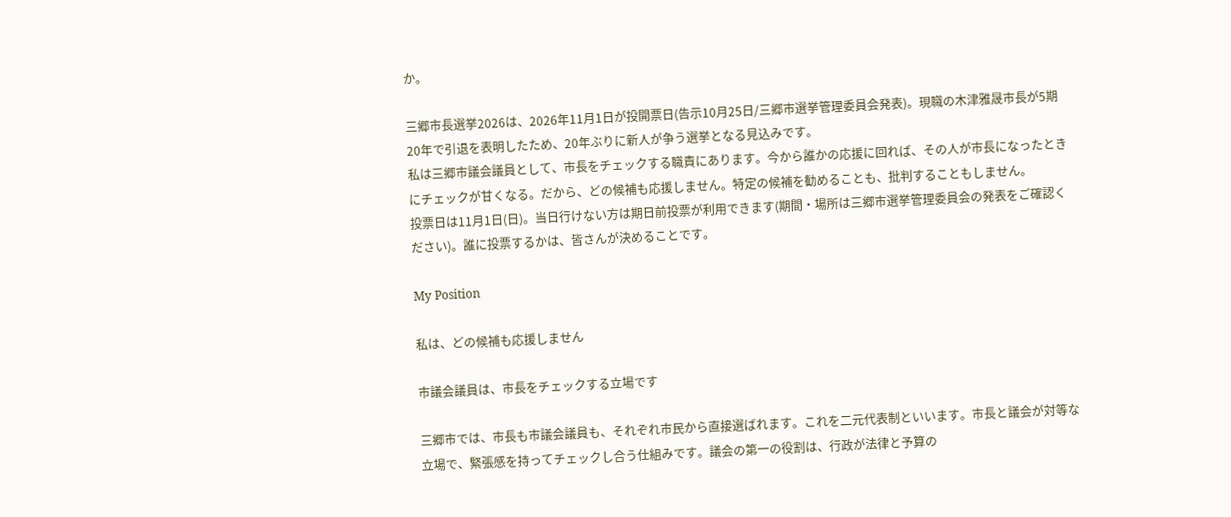か。

三郷市長選挙2026は、2026年11月1日が投開票日(告示10月25日/三郷市選挙管理委員会発表)。現職の木津雅晟市長が5期20年で引退を表明したため、20年ぶりに新人が争う選挙となる見込みです。
私は三郷市議会議員として、市長をチェックする職責にあります。今から誰かの応援に回れば、その人が市長になったときにチェックが甘くなる。だから、どの候補も応援しません。特定の候補を勧めることも、批判することもしません。
投票日は11月1日(日)。当日行けない方は期日前投票が利用できます(期間・場所は三郷市選挙管理委員会の発表をご確認ください)。誰に投票するかは、皆さんが決めることです。

My Position

私は、どの候補も応援しません

市議会議員は、市長をチェックする立場です

三郷市では、市長も市議会議員も、それぞれ市民から直接選ばれます。これを二元代表制といいます。市長と議会が対等な立場で、緊張感を持ってチェックし合う仕組みです。議会の第一の役割は、行政が法律と予算の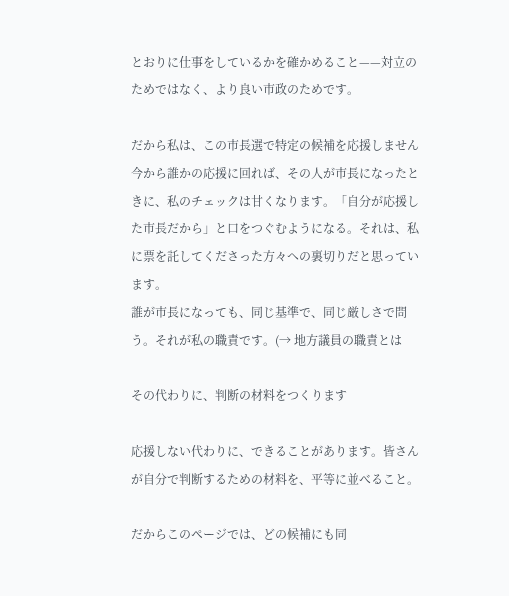とおりに仕事をしているかを確かめること——対立のためではなく、より良い市政のためです。

だから私は、この市長選で特定の候補を応援しません今から誰かの応援に回れば、その人が市長になったときに、私のチェックは甘くなります。「自分が応援した市長だから」と口をつぐむようになる。それは、私に票を託してくださった方々への裏切りだと思っています。
誰が市長になっても、同じ基準で、同じ厳しさで問う。それが私の職責です。(→ 地方議員の職責とは

その代わりに、判断の材料をつくります

応援しない代わりに、できることがあります。皆さんが自分で判断するための材料を、平等に並べること。

だからこのページでは、どの候補にも同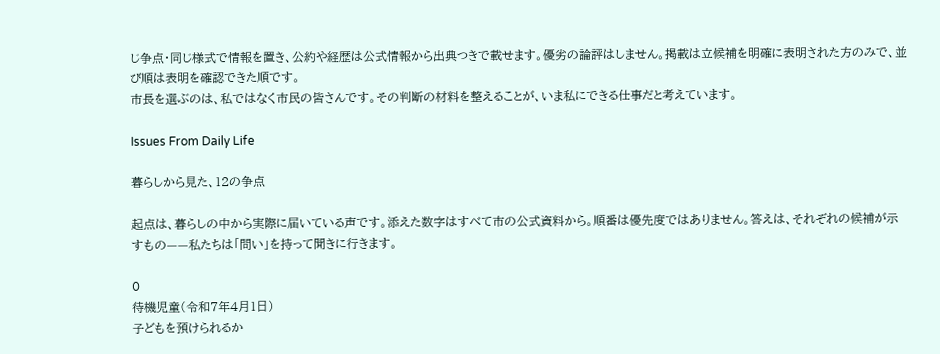じ争点・同じ様式で情報を置き、公約や経歴は公式情報から出典つきで載せます。優劣の論評はしません。掲載は立候補を明確に表明された方のみで、並び順は表明を確認できた順です。
市長を選ぶのは、私ではなく市民の皆さんです。その判断の材料を整えることが、いま私にできる仕事だと考えています。

Issues From Daily Life

暮らしから見た、12の争点

起点は、暮らしの中から実際に届いている声です。添えた数字はすべて市の公式資料から。順番は優先度ではありません。答えは、それぞれの候補が示すもの——私たちは「問い」を持って聞きに行きます。

0
待機児童(令和7年4月1日)
子どもを預けられるか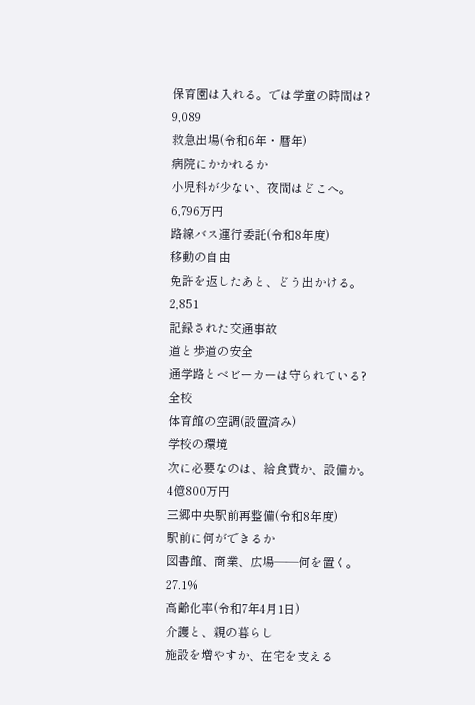保育園は入れる。では学童の時間は?
9,089
救急出場(令和6年・暦年)
病院にかかれるか
小児科が少ない、夜間はどこへ。
6,796万円
路線バス運行委託(令和8年度)
移動の自由
免許を返したあと、どう出かける。
2,851
記録された交通事故
道と歩道の安全
通学路とベビーカーは守られている?
全校
体育館の空調(設置済み)
学校の環境
次に必要なのは、給食費か、設備か。
4億800万円
三郷中央駅前再整備(令和8年度)
駅前に何ができるか
図書館、商業、広場——何を置く。
27.1%
高齢化率(令和7年4月1日)
介護と、親の暮らし
施設を増やすか、在宅を支える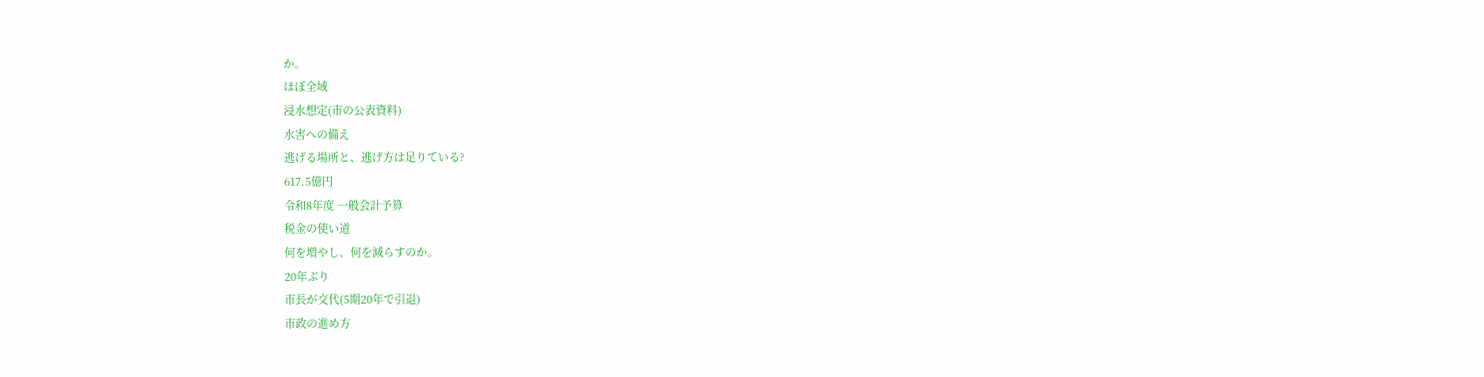か。
ほぼ全域
浸水想定(市の公表資料)
水害への備え
逃げる場所と、逃げ方は足りている?
617.5億円
令和8年度 一般会計予算
税金の使い道
何を増やし、何を減らすのか。
20年ぶり
市長が交代(5期20年で引退)
市政の進め方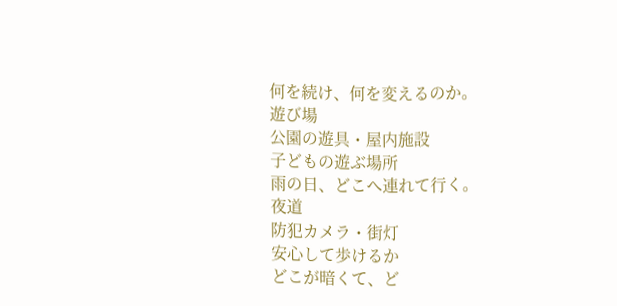何を続け、何を変えるのか。
遊び場
公園の遊具・屋内施設
子どもの遊ぶ場所
雨の日、どこへ連れて行く。
夜道
防犯カメラ・街灯
安心して歩けるか
どこが暗くて、ど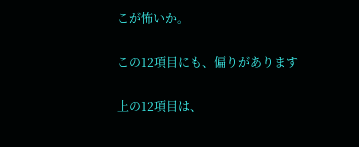こが怖いか。

この12項目にも、偏りがあります

上の12項目は、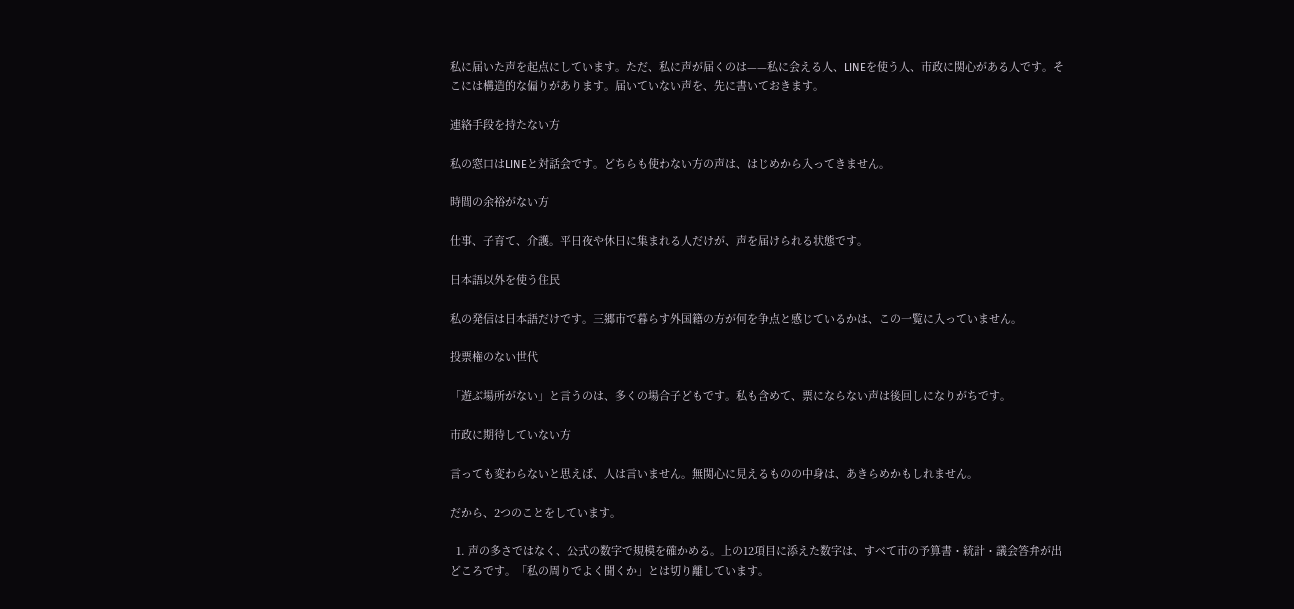私に届いた声を起点にしています。ただ、私に声が届くのは——私に会える人、LINEを使う人、市政に関心がある人です。そこには構造的な偏りがあります。届いていない声を、先に書いておきます。

連絡手段を持たない方

私の窓口はLINEと対話会です。どちらも使わない方の声は、はじめから入ってきません。

時間の余裕がない方

仕事、子育て、介護。平日夜や休日に集まれる人だけが、声を届けられる状態です。

日本語以外を使う住民

私の発信は日本語だけです。三郷市で暮らす外国籍の方が何を争点と感じているかは、この一覧に入っていません。

投票権のない世代

「遊ぶ場所がない」と言うのは、多くの場合子どもです。私も含めて、票にならない声は後回しになりがちです。

市政に期待していない方

言っても変わらないと思えば、人は言いません。無関心に見えるものの中身は、あきらめかもしれません。

だから、2つのことをしています。

  1. 声の多さではなく、公式の数字で規模を確かめる。上の12項目に添えた数字は、すべて市の予算書・統計・議会答弁が出どころです。「私の周りでよく聞くか」とは切り離しています。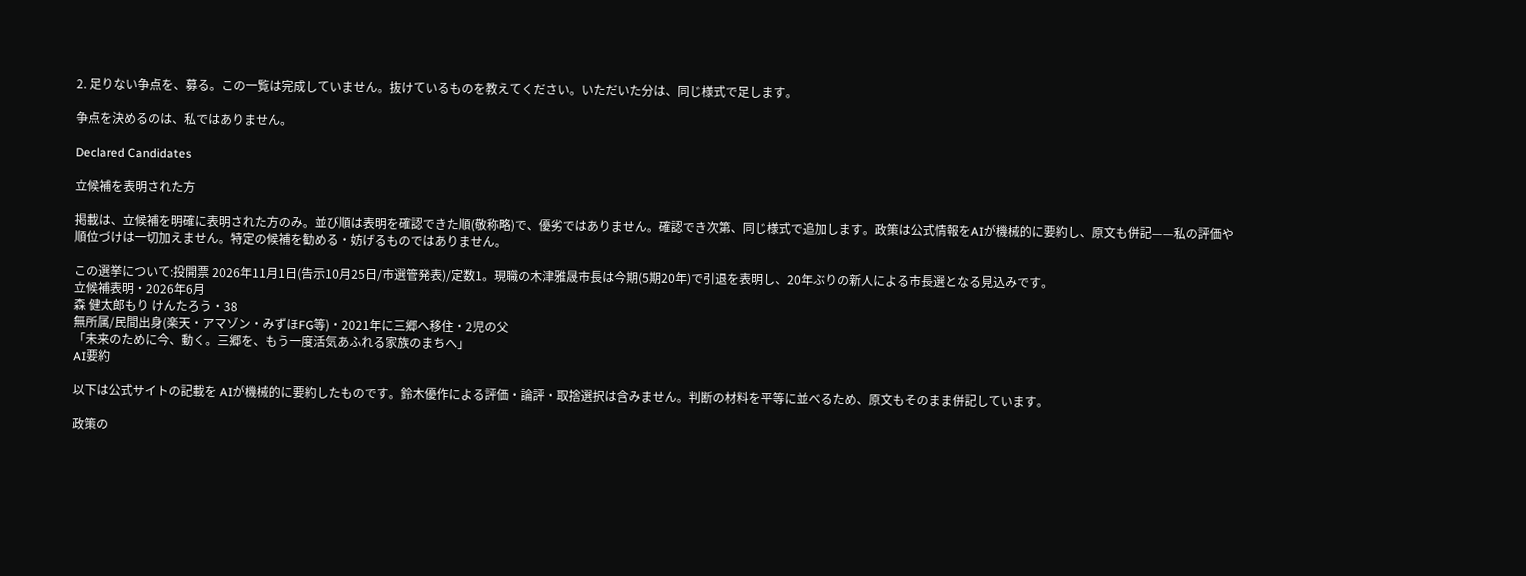2. 足りない争点を、募る。この一覧は完成していません。抜けているものを教えてください。いただいた分は、同じ様式で足します。

争点を決めるのは、私ではありません。

Declared Candidates

立候補を表明された方

掲載は、立候補を明確に表明された方のみ。並び順は表明を確認できた順(敬称略)で、優劣ではありません。確認でき次第、同じ様式で追加します。政策は公式情報をAIが機械的に要約し、原文も併記——私の評価や順位づけは一切加えません。特定の候補を勧める・妨げるものではありません。

この選挙について:投開票 2026年11月1日(告示10月25日/市選管発表)/定数1。現職の木津雅晟市長は今期(5期20年)で引退を表明し、20年ぶりの新人による市長選となる見込みです。
立候補表明・2026年6月
森 健太郎もり けんたろう・38
無所属/民間出身(楽天・アマゾン・みずほFG等)・2021年に三郷へ移住・2児の父
「未来のために今、動く。三郷を、もう一度活気あふれる家族のまちへ」
AI要約

以下は公式サイトの記載を AIが機械的に要約したものです。鈴木優作による評価・論評・取捨選択は含みません。判断の材料を平等に並べるため、原文もそのまま併記しています。

政策の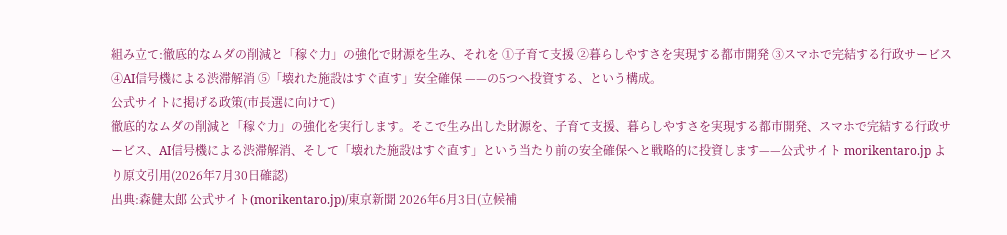組み立て:徹底的なムダの削減と「稼ぐ力」の強化で財源を生み、それを ①子育て支援 ②暮らしやすさを実現する都市開発 ③スマホで完結する行政サービス ④AI信号機による渋滞解消 ⑤「壊れた施設はすぐ直す」安全確保 ——の5つへ投資する、という構成。
公式サイトに掲げる政策(市長選に向けて)
徹底的なムダの削減と「稼ぐ力」の強化を実行します。そこで生み出した財源を、子育て支援、暮らしやすさを実現する都市開発、スマホで完結する行政サービス、AI信号機による渋滞解消、そして「壊れた施設はすぐ直す」という当たり前の安全確保へと戦略的に投資します——公式サイト morikentaro.jp より原文引用(2026年7月30日確認)
出典:森健太郎 公式サイト(morikentaro.jp)/東京新聞 2026年6月3日(立候補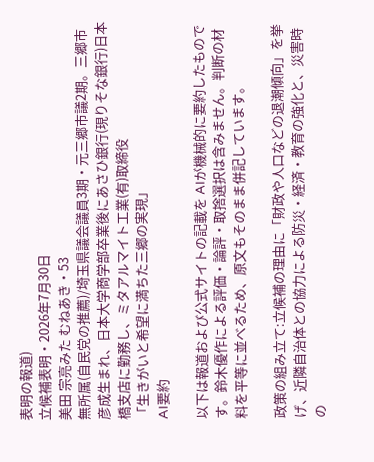表明の報道)
立候補表明・2026年7月30日
美田 宗亮みた むねあき・53
無所属(自民党の推薦)/埼玉県議会議員3期・元三郷市議2期。三郷市彦成生まれ、日本大学商学部卒業後にあさひ銀行(現りそな銀行)日本橋支店に勤務し、ミタアルマイト工業(有)取締役
「生きがいと希望に満ちた三郷の実現」
AI要約

以下は報道および公式サイトの記載を AIが機械的に要約したものです。鈴木優作による評価・論評・取捨選択は含みません。判断の材料を平等に並べるため、原文もそのまま併記しています。

政策の組み立て:立候補の理由に「財政や人口などの退潮傾向」を挙げ、近隣自治体との協力による防災・経済・教育の強化と、災害時の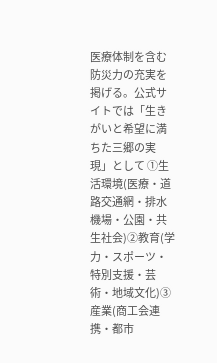医療体制を含む防災力の充実を掲げる。公式サイトでは「生きがいと希望に満ちた三郷の実現」として ①生活環境(医療・道路交通網・排水機場・公園・共生社会)②教育(学力・スポーツ・特別支援・芸術・地域文化)③産業(商工会連携・都市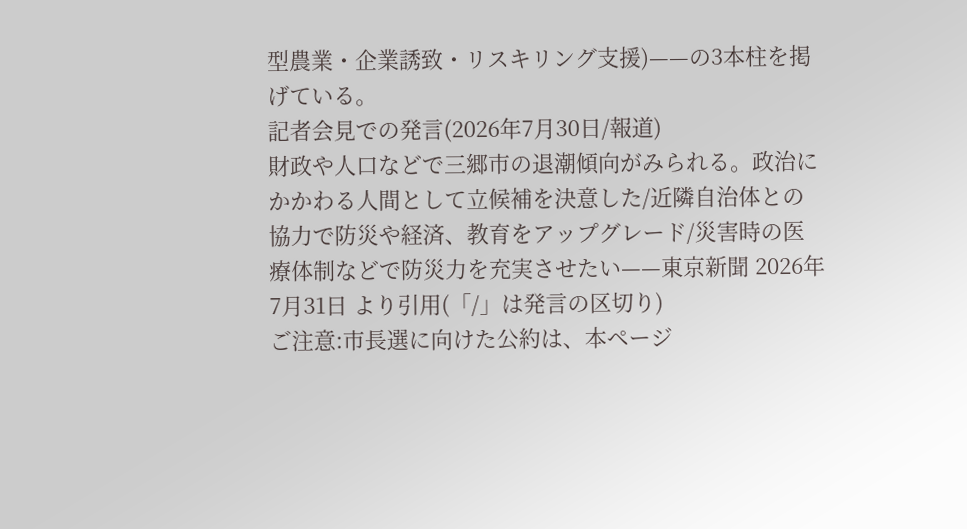型農業・企業誘致・リスキリング支援)——の3本柱を掲げている。
記者会見での発言(2026年7月30日/報道)
財政や人口などで三郷市の退潮傾向がみられる。政治にかかわる人間として立候補を決意した/近隣自治体との協力で防災や経済、教育をアップグレード/災害時の医療体制などで防災力を充実させたい——東京新聞 2026年7月31日 より引用(「/」は発言の区切り)
ご注意:市長選に向けた公約は、本ページ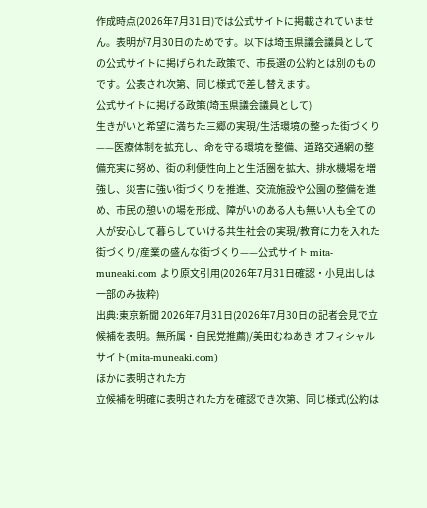作成時点(2026年7月31日)では公式サイトに掲載されていません。表明が7月30日のためです。以下は埼玉県議会議員としての公式サイトに掲げられた政策で、市長選の公約とは別のものです。公表され次第、同じ様式で差し替えます。
公式サイトに掲げる政策(埼玉県議会議員として)
生きがいと希望に満ちた三郷の実現/生活環境の整った街づくり——医療体制を拡充し、命を守る環境を整備、道路交通網の整備充実に努め、街の利便性向上と生活圏を拡大、排水機場を増強し、災害に強い街づくりを推進、交流施設や公園の整備を進め、市民の憩いの場を形成、障がいのある人も無い人も全ての人が安心して暮らしていける共生社会の実現/教育に力を入れた街づくり/産業の盛んな街づくり——公式サイト mita-muneaki.com より原文引用(2026年7月31日確認・小見出しは一部のみ抜粋)
出典:東京新聞 2026年7月31日(2026年7月30日の記者会見で立候補を表明。無所属・自民党推薦)/美田むねあき オフィシャルサイト(mita-muneaki.com)
ほかに表明された方
立候補を明確に表明された方を確認でき次第、同じ様式(公約は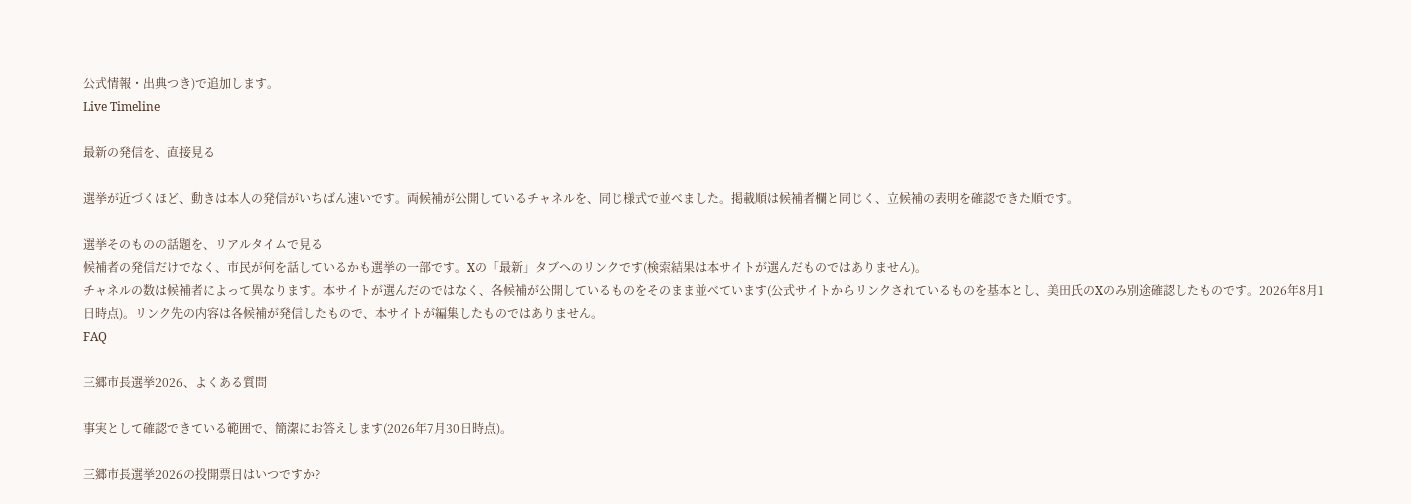公式情報・出典つき)で追加します。
Live Timeline

最新の発信を、直接見る

選挙が近づくほど、動きは本人の発信がいちばん速いです。両候補が公開しているチャネルを、同じ様式で並べました。掲載順は候補者欄と同じく、立候補の表明を確認できた順です。

選挙そのものの話題を、リアルタイムで見る
候補者の発信だけでなく、市民が何を話しているかも選挙の一部です。Xの「最新」タブへのリンクです(検索結果は本サイトが選んだものではありません)。
チャネルの数は候補者によって異なります。本サイトが選んだのではなく、各候補が公開しているものをそのまま並べています(公式サイトからリンクされているものを基本とし、美田氏のXのみ別途確認したものです。2026年8月1日時点)。リンク先の内容は各候補が発信したもので、本サイトが編集したものではありません。
FAQ

三郷市長選挙2026、よくある質問

事実として確認できている範囲で、簡潔にお答えします(2026年7月30日時点)。

三郷市長選挙2026の投開票日はいつですか?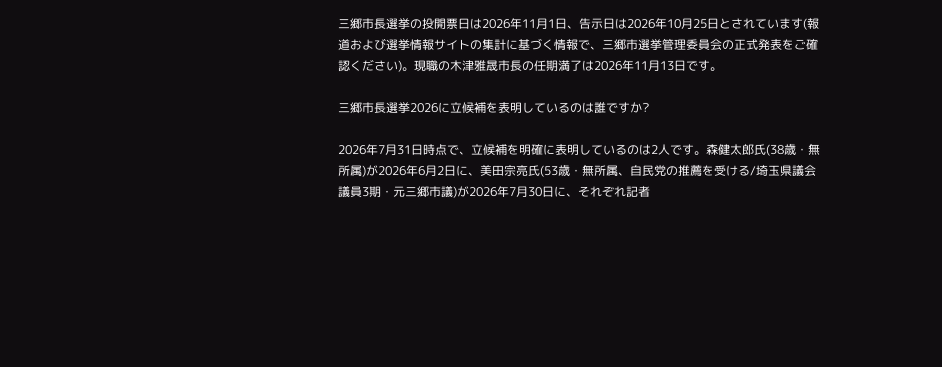三郷市長選挙の投開票日は2026年11月1日、告示日は2026年10月25日とされています(報道および選挙情報サイトの集計に基づく情報で、三郷市選挙管理委員会の正式発表をご確認ください)。現職の木津雅晟市長の任期満了は2026年11月13日です。

三郷市長選挙2026に立候補を表明しているのは誰ですか?

2026年7月31日時点で、立候補を明確に表明しているのは2人です。森健太郎氏(38歳・無所属)が2026年6月2日に、美田宗亮氏(53歳・無所属、自民党の推薦を受ける/埼玉県議会議員3期・元三郷市議)が2026年7月30日に、それぞれ記者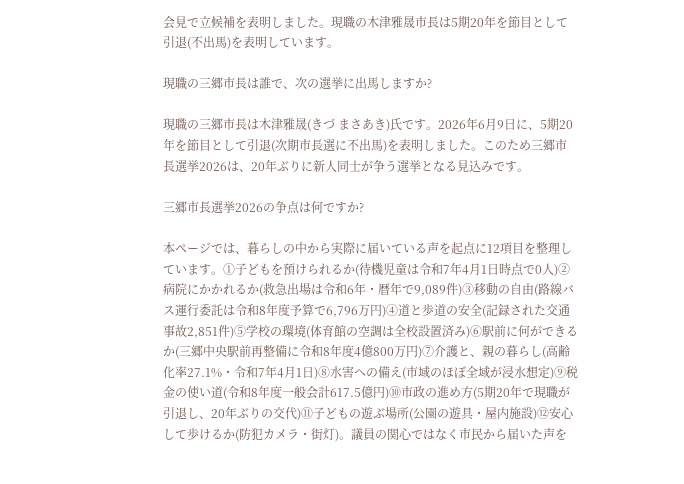会見で立候補を表明しました。現職の木津雅晟市長は5期20年を節目として引退(不出馬)を表明しています。

現職の三郷市長は誰で、次の選挙に出馬しますか?

現職の三郷市長は木津雅晟(きづ まさあき)氏です。2026年6月9日に、5期20年を節目として引退(次期市長選に不出馬)を表明しました。このため三郷市長選挙2026は、20年ぶりに新人同士が争う選挙となる見込みです。

三郷市長選挙2026の争点は何ですか?

本ページでは、暮らしの中から実際に届いている声を起点に12項目を整理しています。①子どもを預けられるか(待機児童は令和7年4月1日時点で0人)②病院にかかれるか(救急出場は令和6年・暦年で9,089件)③移動の自由(路線バス運行委託は令和8年度予算で6,796万円)④道と歩道の安全(記録された交通事故2,851件)⑤学校の環境(体育館の空調は全校設置済み)⑥駅前に何ができるか(三郷中央駅前再整備に令和8年度4億800万円)⑦介護と、親の暮らし(高齢化率27.1%・令和7年4月1日)⑧水害への備え(市域のほぼ全域が浸水想定)⑨税金の使い道(令和8年度一般会計617.5億円)⑩市政の進め方(5期20年で現職が引退し、20年ぶりの交代)⑪子どもの遊ぶ場所(公園の遊具・屋内施設)⑫安心して歩けるか(防犯カメラ・街灯)。議員の関心ではなく市民から届いた声を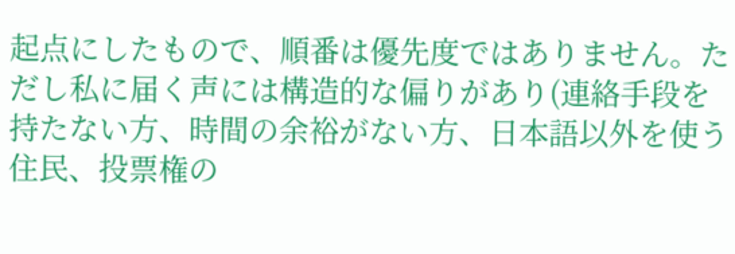起点にしたもので、順番は優先度ではありません。ただし私に届く声には構造的な偏りがあり(連絡手段を持たない方、時間の余裕がない方、日本語以外を使う住民、投票権の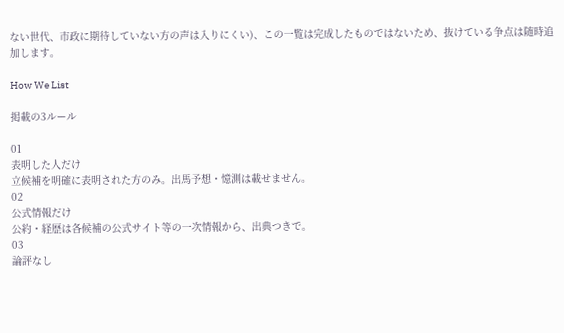ない世代、市政に期待していない方の声は入りにくい)、この一覧は完成したものではないため、抜けている争点は随時追加します。

How We List

掲載の3ルール

01
表明した人だけ
立候補を明確に表明された方のみ。出馬予想・憶測は載せません。
02
公式情報だけ
公約・経歴は各候補の公式サイト等の一次情報から、出典つきで。
03
論評なし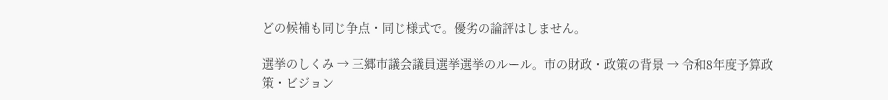どの候補も同じ争点・同じ様式で。優劣の論評はしません。

選挙のしくみ → 三郷市議会議員選挙選挙のルール。市の財政・政策の背景 → 令和8年度予算政策・ビジョン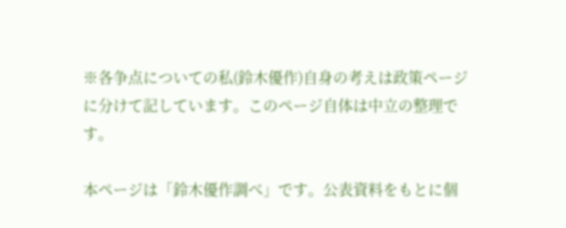※各争点についての私(鈴木優作)自身の考えは政策ページに分けて記しています。このページ自体は中立の整理です。

本ページは「鈴木優作調べ」です。公表資料をもとに個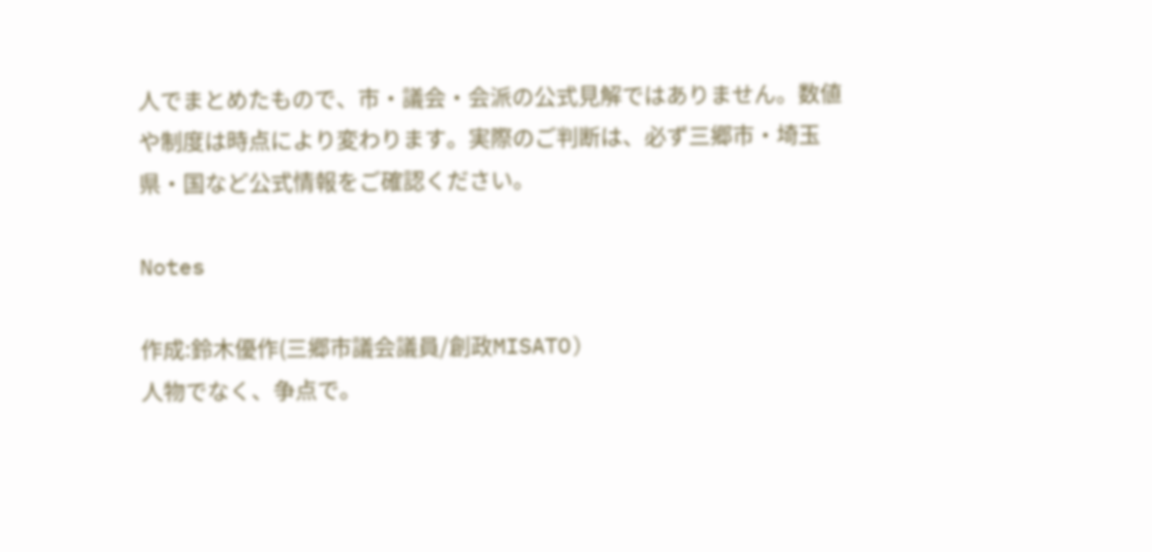人でまとめたもので、市・議会・会派の公式見解ではありません。数値や制度は時点により変わります。実際のご判断は、必ず三郷市・埼玉県・国など公式情報をご確認ください。

Notes

作成:鈴木優作(三郷市議会議員/創政MISATO)
人物でなく、争点で。